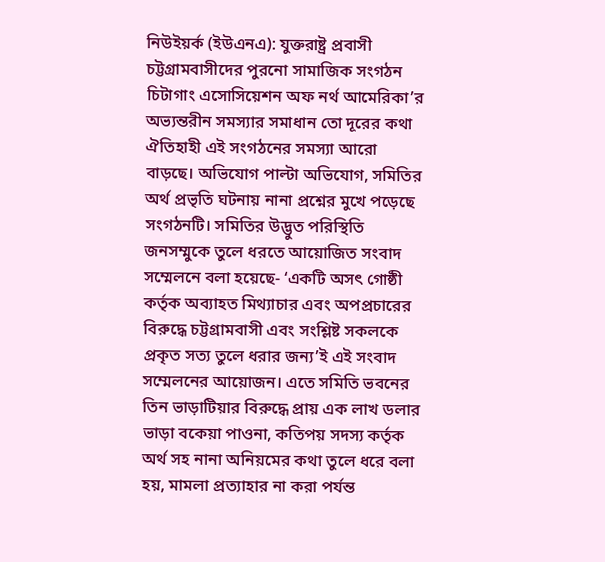নিউইয়র্ক (ইউএনএ): যুক্তরাষ্ট্র প্রবাসী চট্টগ্রামবাসীদের পুরনো সামাজিক সংগঠন চিটাগাং এসোসিয়েশন অফ নর্থ আমেরিকা’র অভ্যন্তরীন সমস্যার সমাধান তো দূরের কথা ঐতিহাহী এই সংগঠনের সমস্যা আরো বাড়ছে। অভিযোগ পাল্টা অভিযোগ, সমিতির অর্থ প্রভৃতি ঘটনায় নানা প্রশ্নের মুখে পড়েছে সংগঠনটি। সমিতির উদ্ভুত পরিস্থিতি জনসম্মুকে তুলে ধরতে আয়োজিত সংবাদ সম্মেলনে বলা হয়েছে- ‘একটি অসৎ গোষ্ঠী কর্তৃক অব্যাহত মিথ্যাচার এবং অপপ্রচারের বিরুদ্ধে চট্টগ্রামবাসী এবং সংশ্লিষ্ট সকলকে প্রকৃত সত্য তুলে ধরার জন্য’ই এই সংবাদ সম্মেলনের আয়োজন। এতে সমিতি ভবনের তিন ভাড়াটিয়ার বিরুদ্ধে প্রায় এক লাখ ডলার ভাড়া বকেয়া পাওনা, কতিপয় সদস্য কর্তৃক অর্থ সহ নানা অনিয়মের কথা তুলে ধরে বলা হয়, মামলা প্রত্যাহার না করা পর্যন্ত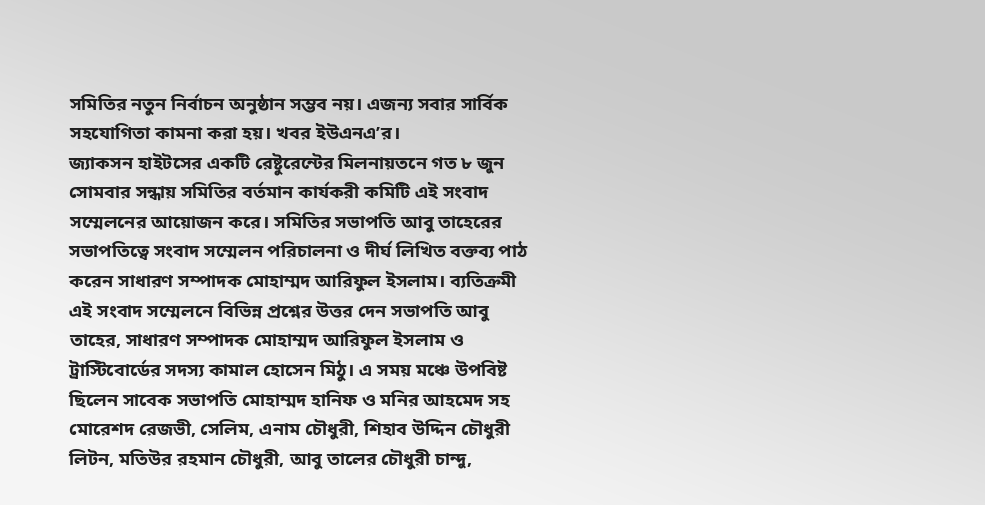সমিতির নতুন নির্বাচন অনুষ্ঠান সম্ভব নয়। এজন্য সবার সার্বিক সহযোগিতা কামনা করা হয়। খবর ইউএনএ’র।
জ্যাকসন হাইটসের একটি রেষ্টুরেন্টের মিলনায়তনে গত ৮ জুন সোমবার সন্ধায় সমিতির বর্তমান কার্যকরী কমিটি এই সংবাদ সম্মেলনের আয়োজন করে। সমিতির সভাপতি আবু তাহেরের সভাপতিত্বে সংবাদ সম্মেলন পরিচালনা ও দীর্ঘ লিখিত বক্তব্য পাঠ করেন সাধারণ সম্পাদক মোহাম্মদ আরিফুল ইসলাম। ব্যতিক্রমী এই সংবাদ সম্মেলনে বিভিন্ন প্রশ্নের উত্তর দেন সভাপতি আবু তাহের, সাধারণ সম্পাদক মোহাম্মদ আরিফুল ইসলাম ও ট্রাস্টিবোর্ডের সদস্য কামাল হোসেন মিঠু। এ সময় মঞ্চে উপবিষ্ট ছিলেন সাবেক সভাপতি মোহাম্মদ হানিফ ও মনির আহমেদ সহ মোরেশদ রেজভী, সেলিম, এনাম চৌধুরী, শিহাব উদ্দিন চৌধুরী লিটন, মতিউর রহমান চৌধুরী, আবু তালের চৌধুরী চান্দু,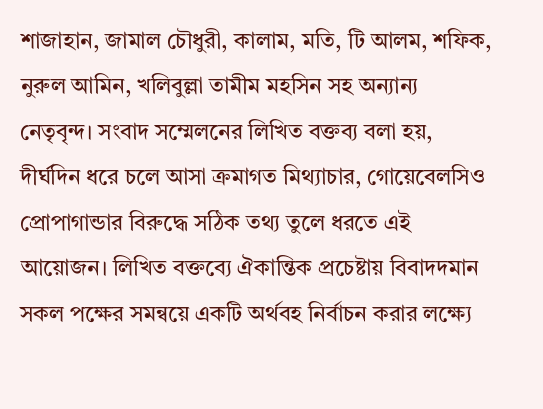শাজাহান, জামাল চৌধুরী, কালাম, মতি, টি আলম, শফিক, নুরুল আমিন, খলিবুল্লা তামীম মহসিন সহ অন্যান্য নেতৃবৃন্দ। সংবাদ সম্মেলনের লিখিত বক্তব্য বলা হয়, দীর্ঘদিন ধরে চলে আসা ক্রমাগত মিথ্যাচার, গোয়েবেলসিও প্রোপাগান্ডার বিরুদ্ধে সঠিক তথ্য তুলে ধরতে এই আয়োজন। লিখিত বক্তব্যে ঐকান্তিক প্রচেষ্টায় বিবাদদমান সকল পক্ষের সমন্বয়ে একটি অর্থবহ নির্বাচন করার লক্ষ্যে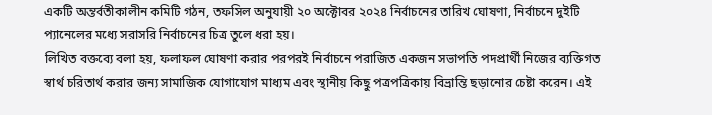একটি অন্তর্বতীকালীন কমিটি গঠন, তফসিল অনুযায়ী ২০ অক্টোবর ২০২৪ নির্বাচনের তারিখ ঘোষণা, নির্বাচনে দুইটি প্যানেলের মধ্যে সরাসরি নির্বাচনের চিত্র তুলে ধরা হয়।
লিখিত বক্তব্যে বলা হয়, ফলাফল ঘোষণা করার পরপরই নির্বাচনে পরাজিত একজন সভাপতি পদপ্রার্থী নিজের ব্যক্তিগত স্বার্থ চরিতার্থ করার জন্য সামাজিক যোগাযোগ মাধ্যম এবং স্থানীয় কিছু পত্রপত্রিকায় বিভ্রান্তি ছড়ানোর চেষ্টা করেন। এই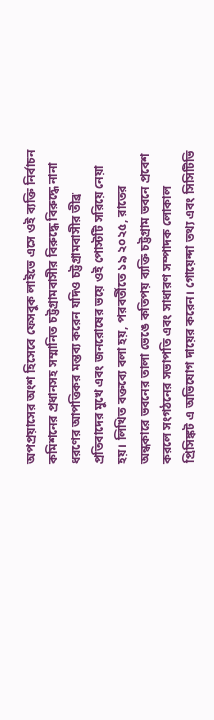অপপ্রয়াসের অংশ হিসেবে ফেসবুক লাইভে এসে ওই ব্যক্তি নির্বাচন কমিশনের প্রধানসহ সম্মানিত চট্টগ্রামবাসীর বিরুদ্ধে বিরুদ্ধে নানা ধরণের আপত্তিকর মন্তব্য করেন যদিও চট্টগ্রামবাসীর তীব্র প্রতিবাদের মুখে এবং জনরোষের ভয়ে ওই পোস্টটি সরিয়ে নেয়া হয়। লিখিত বক্তব্যে বলা হয়, পরবর্তীতে ১৯ ২০২৫, রাতের অন্ধকারে ভবনের তালা ভেঙে কতিপয় ব্যক্তি চট্টগ্রাম ভবনে প্রবেশ করলে সংগঠনের সভাপতি এবং সাধারণ সম্পাদক লোকাল প্রিসিঙ্কট এ অভিযোগ দায়ের করেন। গোয়েন্দা তথ্য এবং সিসিটিভি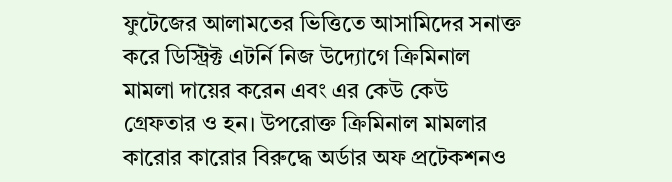ফুটেজের আলামতের ভিত্তিতে আসামিদের সনাক্ত করে ডিস্ট্রিক্ট এটর্নি নিজ উদ্যোগে ক্রিমিনাল মামলা দায়ের করেন এবং এর কেউ কেউ গ্রেফতার ও হন। উপরোক্ত ক্রিমিনাল মামলার কারোর কারোর বিরুদ্ধে অর্ডার অফ প্রটেকশনও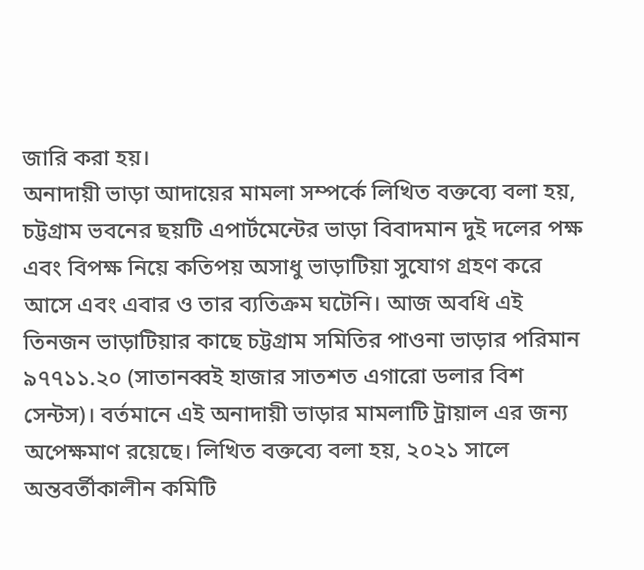জারি করা হয়।
অনাদায়ী ভাড়া আদায়ের মামলা সম্পর্কে লিখিত বক্তব্যে বলা হয়, চট্টগ্রাম ভবনের ছয়টি এপার্টমেন্টের ভাড়া বিবাদমান দুই দলের পক্ষ এবং বিপক্ষ নিয়ে কতিপয় অসাধু ভাড়াটিয়া সুযোগ গ্রহণ করে আসে এবং এবার ও তার ব্যতিক্রম ঘটেনি। আজ অবধি এই তিনজন ভাড়াটিয়ার কাছে চট্টগ্রাম সমিতির পাওনা ভাড়ার পরিমান ৯৭৭১১.২০ (সাতানব্বই হাজার সাতশত এগারো ডলার বিশ সেন্টস)। বর্তমানে এই অনাদায়ী ভাড়ার মামলাটি ট্রায়াল এর জন্য অপেক্ষমাণ রয়েছে। লিখিত বক্তব্যে বলা হয়, ২০২১ সালে অন্তবর্তীকালীন কমিটি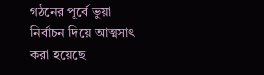গঠনের পূর্বে ভুয়া নির্বাচন দিয়ে আত্মসাৎ করা হয়েছে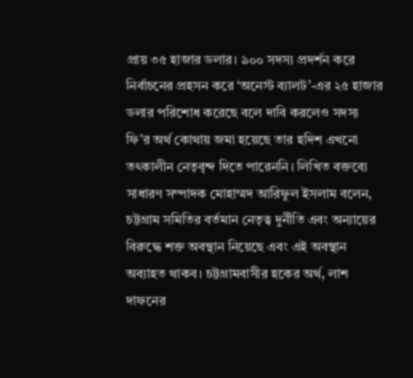প্রায় ৩৫ হাজার ডলার। ৯০০ সদস্য প্রদর্শন করে নির্বাচনের প্রহসন করে ‘অনেস্ট ব্যালট’-এর ২৫ হাজার ডলার পরিশোধ করেছে বলে দাবি করলেও সদস্য ফি’র অর্থ কোথায় জমা হয়েছে তার হদিশ এখনো তৎকালীন নেতৃবৃন্দ দিতে পারেননি। লিখিত বক্তব্যে সাধারণ সম্পাদক মোহাম্মদ আরিফুল ইসলাম বলেন, চট্টগ্রাম সমিতির বর্তমান নেতৃত্ব দুর্নীতি এবং অন্যায়ের বিরুদ্ধে শক্ত অবস্থান নিয়েছে এবং এই অবস্থান অব্যাহত থাকব। চট্টগ্রামবাসীর হকের অর্থ, লাশ দাফনের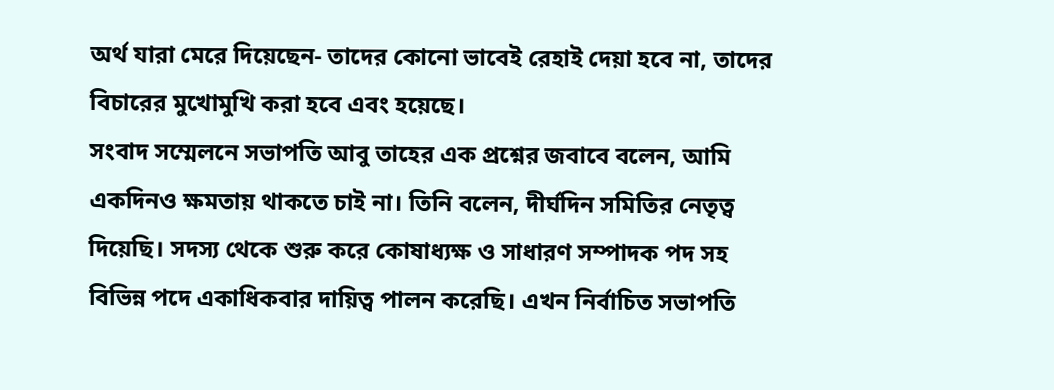অর্থ যারা মেরে দিয়েছেন- তাদের কোনো ভাবেই রেহাই দেয়া হবে না, তাদের বিচারের মুখোমুখি করা হবে এবং হয়েছে।
সংবাদ সম্মেলনে সভাপতি আবু তাহের এক প্রশ্নের জবাবে বলেন, আমি একদিনও ক্ষমতায় থাকতে চাই না। তিনি বলেন, দীর্ঘদিন সমিতির নেতৃত্ব দিয়েছি। সদস্য থেকে শুরু করে কোষাধ্যক্ষ ও সাধারণ সম্পাদক পদ সহ বিভিন্ন পদে একাধিকবার দায়িত্ব পালন করেছি। এখন নির্বাচিত সভাপতি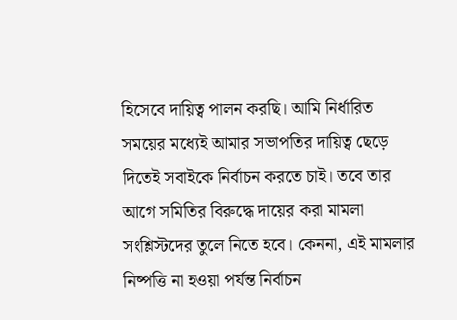হিসেবে দায়িত্ব পালন করছি। আমি নির্ধারিত সময়ের মধ্যেই আমার সভাপতির দায়িত্ব ছেড়ে দিতেই সবাইকে নির্বাচন করতে চাই। তবে তার আগে সমিতির বিরুদ্ধে দায়ের করা মামলা সংশ্লিস্টদের তুলে নিতে হবে। কেননা, এই মামলার নিষ্পত্তি না হওয়া পর্যন্ত নির্বাচন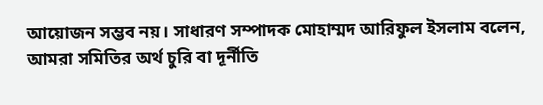আয়োজন সম্ভব নয়। সাধারণ সম্পাদক মোহাম্মদ আরিফুল ইসলাম বলেন, আমরা সমিতির অর্থ চুরি বা দূর্নীতি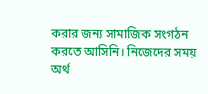করার জন্য সামাজিক সংগঠন করতে আসিনি। নিজেদের সময় অর্থ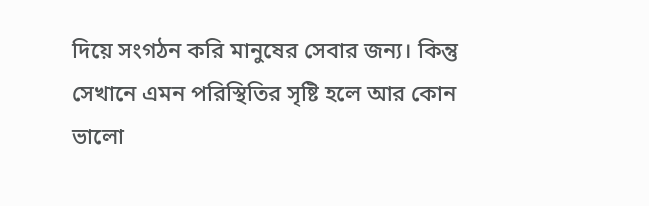দিয়ে সংগঠন করি মানুষের সেবার জন্য। কিন্তু সেখানে এমন পরিস্থিতির সৃষ্টি হলে আর কোন ভালো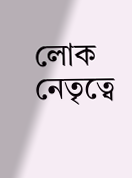লোক নেতৃত্বে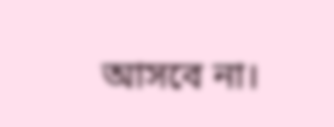আসবে না।